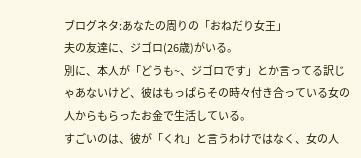ブログネタ:あなたの周りの「おねだり女王」
夫の友達に、ジゴロ(26歳)がいる。
別に、本人が「どうも~、ジゴロです」とか言ってる訳じゃあないけど、彼はもっぱらその時々付き合っている女の人からもらったお金で生活している。
すごいのは、彼が「くれ」と言うわけではなく、女の人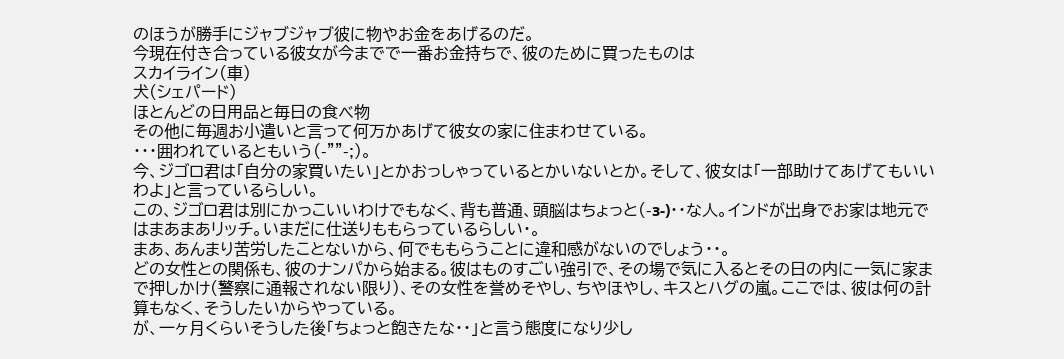のほうが勝手にジャブジャブ彼に物やお金をあげるのだ。
今現在付き合っている彼女が今までで一番お金持ちで、彼のために買ったものは
スカイライン(車)
犬(シェパード)
ほとんどの日用品と毎日の食べ物
その他に毎週お小遣いと言って何万かあげて彼女の家に住まわせている。
・・・囲われているともいう(-""-;)。
今、ジゴロ君は「自分の家買いたい」とかおっしゃっているとかいないとか。そして、彼女は「一部助けてあげてもいいわよ」と言っているらしい。
この、ジゴロ君は別にかっこいいわけでもなく、背も普通、頭脳はちょっと(-з-)・・な人。インドが出身でお家は地元ではまあまあリッチ。いまだに仕送りももらっているらしい・。
まあ、あんまり苦労したことないから、何でももらうことに違和感がないのでしょう・・。
どの女性との関係も、彼のナンパから始まる。彼はものすごい強引で、その場で気に入るとその日の内に一気に家まで押しかけ(警察に通報されない限り)、その女性を誉めそやし、ちやほやし、キスとハグの嵐。ここでは、彼は何の計算もなく、そうしたいからやっている。
が、一ヶ月くらいそうした後「ちょっと飽きたな・・」と言う態度になり少し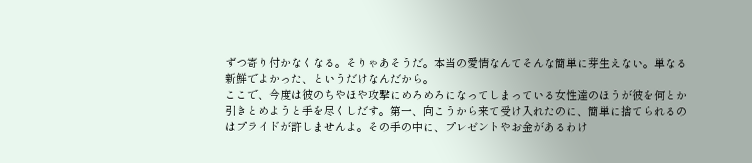ずつ寄り付かなくなる。そりゃあそうだ。本当の愛情なんてそんな簡単に芽生えない。単なる新鮮でよかった、というだけなんだから。
ここで、今度は彼のちやほや攻撃にめろめろになってしまっている女性達のほうが彼を何とか引きとめようと手を尽くしだす。第一、向こうから来て受け入れたのに、簡単に捨てられるのはプライドが許しませんよ。その手の中に、プレゼントやお金があるわけ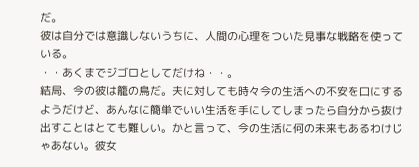だ。
彼は自分では意識しないうちに、人間の心理をついた見事な戦略を使っている。
・・あくまでジゴロとしてだけね・・。
結局、今の彼は籠の鳥だ。夫に対しても時々今の生活への不安を口にするようだけど、あんなに簡単でいい生活を手にしてしまったら自分から抜け出すことはとても難しい。かと言って、今の生活に何の未来もあるわけじゃあない。彼女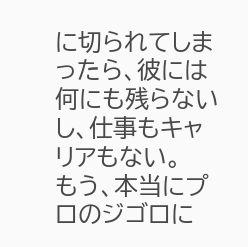に切られてしまったら、彼には何にも残らないし、仕事もキャリアもない。
もう、本当にプロのジゴロに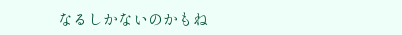なるしかないのかもね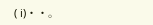( i)・・。